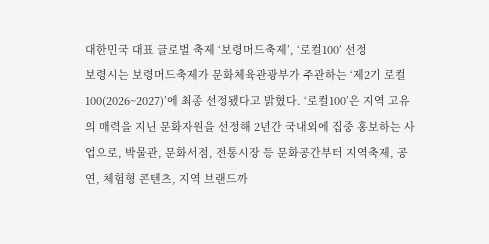대한민국 대표 글로벌 축제 ‘보령머드축제’, ‘로컬100’ 선정
보령시는 보령머드축제가 문화체육관광부가 주관하는 ‘제2기 로컬100(2026~2027)’에 최종 선정됐다고 밝혔다. ‘로컬100’은 지역 고유의 매력을 지닌 문화자원을 선정해 2년간 국내외에 집중 홍보하는 사업으로, 박물관, 문화서점, 전통시장 등 문화공간부터 지역축제, 공연, 체험형 콘텐츠, 지역 브랜드까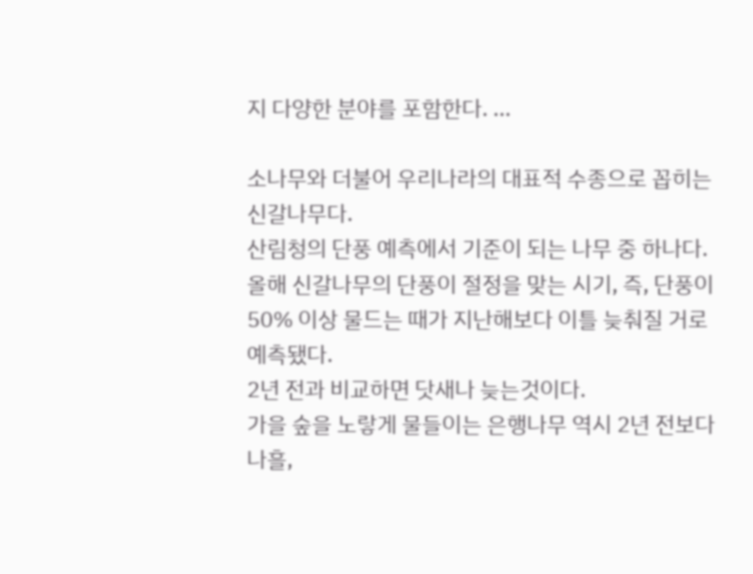지 다양한 분야를 포함한다. ...

소나무와 더불어 우리나라의 대표적 수종으로 꼽히는 신갈나무다.
산림청의 단풍 예측에서 기준이 되는 나무 중 하나다.
올해 신갈나무의 단풍이 절정을 맞는 시기, 즉, 단풍이 50% 이상 물드는 때가 지난해보다 이틀 늦춰질 거로 예측됐다.
2년 전과 비교하면 닷새나 늦는것이다.
가을 숲을 노랗게 물들이는 은행나무 역시 2년 전보다 나흘,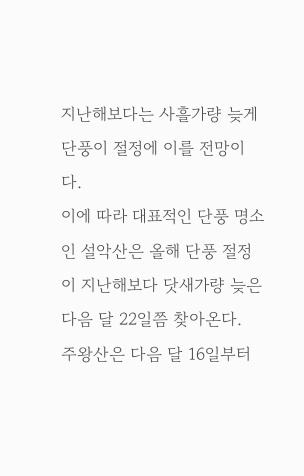지난해보다는 사흘가량 늦게 단풍이 절정에 이를 전망이다.
이에 따라 대표적인 단풍 명소인 설악산은 올해 단풍 절정이 지난해보다 닷새가량 늦은 다음 달 22일쯤 찾아온다.
주왕산은 다음 달 16일부터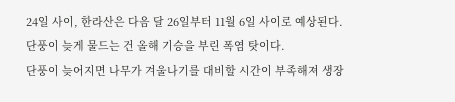24일 사이, 한라산은 다음 달 26일부터 11월 6일 사이로 예상된다.
단풍이 늦게 물드는 건 올해 기승을 부린 폭염 탓이다.
단풍이 늦어지면 나무가 겨울나기를 대비할 시간이 부족해져 생장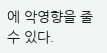에 악영향을 줄 수 있다.